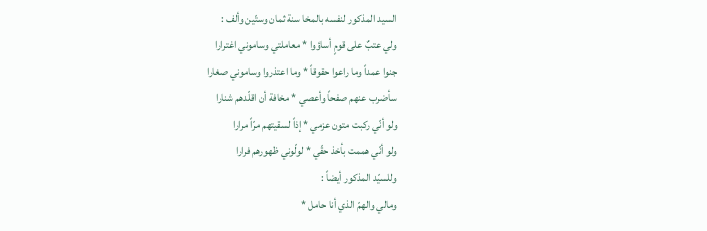السيد المذكور لنفسه بالمخا سنة ثمان وستّين وألف :
ولي عتبٌ على قومٍ أساؤوا * معاملتي وساموني اغترارا
جنوا عمداً وما راعوا حقوقاً * وما اعتذروا وساموني صغارا
سأضرب عنهم صفحاً وأعصي * مخافة أن اقلّدهم شنارا
ولو أنّي ركبت متون عزمي * إذاً لسقيتهم مرّاً مرارا
ولو أنّي هممت بأخذ حقّي * لولّوني ظهورهم فرارا
وللسيّد المذكور أيضاً :
ومالي والهمّ الذي أنا حامل *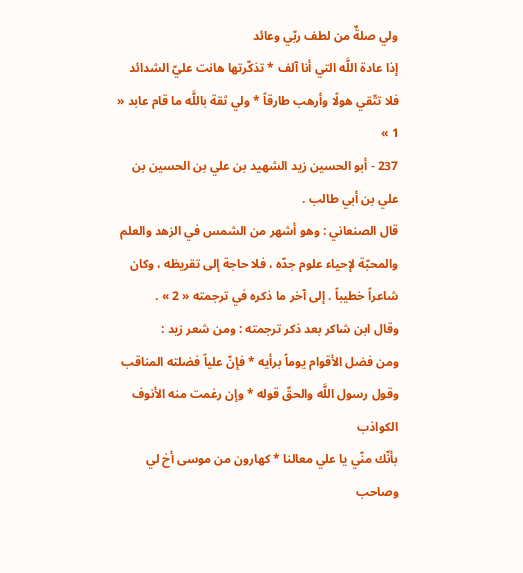ولي صلةٌ من لطف ربّي وعائد
إذا عادة اللَّه التي أنا آلف * تذكّرتها هانت عليّ الشدائد
فلا تتّقي هولًا وأرهب طارقاً * ولي ثقة باللَّه ما قام عابد « 1 »
237 - أبو الحسين زيد الشهيد بن علي بن الحسين بن علي بن أبي طالب .
قال الصنعاني : وهو أشهر من الشمس في الزهد والعلم والمحبّة لإحياء علوم جدّه ، فلا حاجة إلى تقريظه ، وكان شاعراً خطيباً . إلى آخر ما ذكره في ترجمته « 2 » .
وقال ابن شاكر بعد ذكر ترجمته : ومن شعر زيد :
ومن فضل الأقوام يوماً برأيه * فإنّ علياً فضلته المناقب
وقول رسول اللَّه والحقّ قوله * وإن رغمت منه الأنوف الكواذب
بأنّك منّي يا علي معالنا * كهارون من موسى أخ لي وصاحب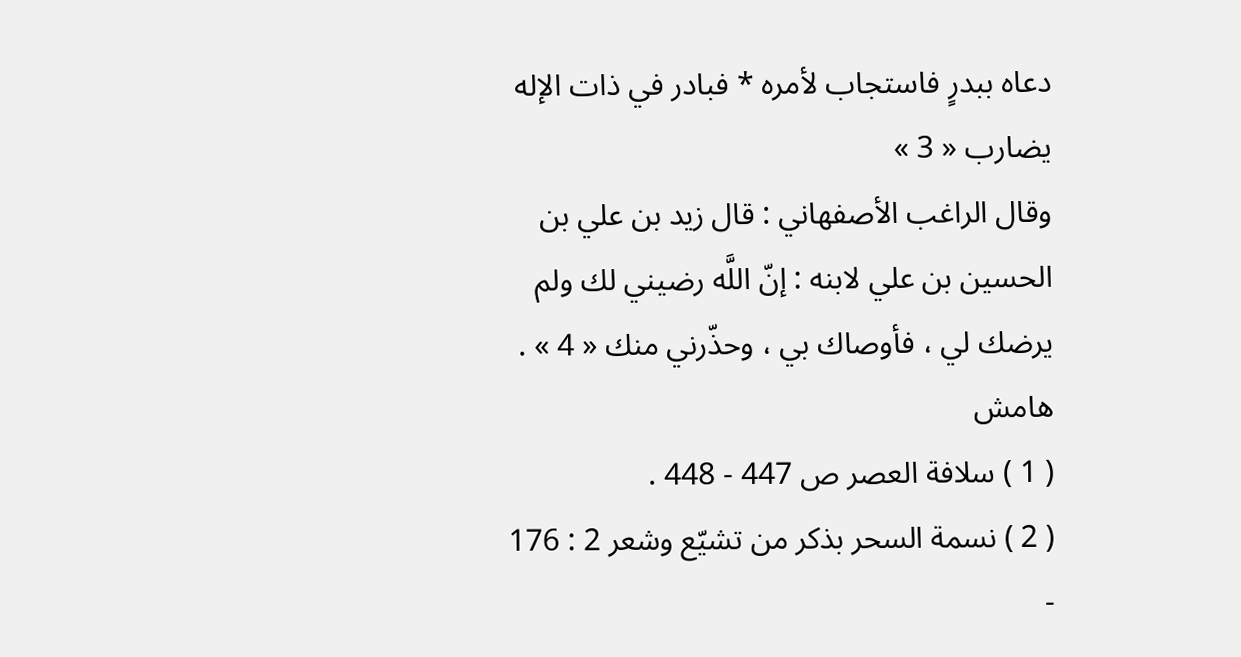دعاه ببدرٍ فاستجاب لأمره * فبادر في ذات الإله يضارب « 3 »
وقال الراغب الأصفهاني : قال زيد بن علي بن الحسين بن علي لابنه : إنّ اللَّه رضيني لك ولم يرضك لي ، فأوصاك بي ، وحذّرني منك « 4 » .
هامش
( 1 ) سلافة العصر ص 447 - 448 .
( 2 ) نسمة السحر بذكر من تشيّع وشعر 2 : 176 -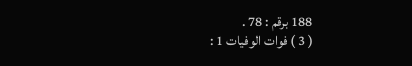188 برقم : 78 .
( 3 ) فوات الوفيات 1 :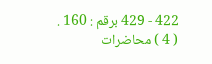422 - 429 برقم : 160 .
( 4 ) محاضرات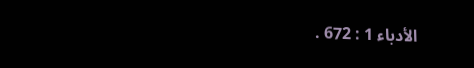الأدباء 1 : 672 .